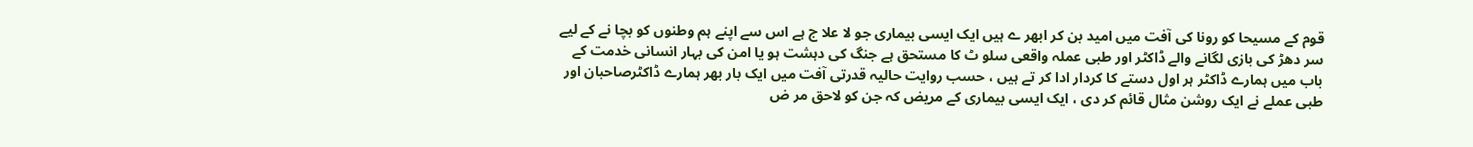قوم کے مسیحا کو رونا کی آفت میں امید بن کر ابھر ے ہیں ایک ایسی بیماری جو لا علا ج ہے اس سے اپنے ہم وطنوں کو بچا نے کے لیے سر دھڑ کی بازی لگانے والے ڈاکٹر اور طبی عملہ واقعی سلو ٹ کا مستحق ہے جنگ کی دہشت ہو یا امن کی بہار انسانی خدمت کے باب میں ہمارے ڈاکٹر ہر اول دستے کا کردار ادا کر تے ہیں ، حسب روایت حالیہ قدرتی آفت میں ایک بار بھر ہمارے ڈاکٹرصاحبان اور طبی عملے نے ایک روشن مثال قائم کر دی ، ایک ایسی بیماری کے مریض کہ جن کو لاحق مر ض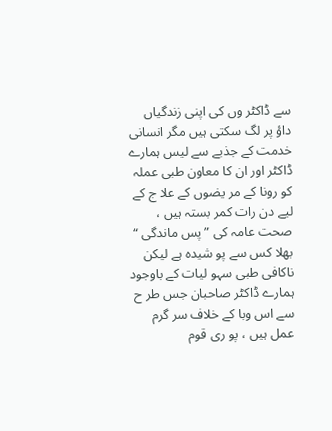سے ڈاکٹر وں کی اپنی زندگیاں داؤ پر لگ سکتی ہیں مگر انسانی خدمت کے جذبے سے لیس ہمارے ڈاکٹر اور ان کا معاون طبی عملہ کو رونا کے مر یضوں کے علا ج کے لیے دن رات کمر بستہ ہیں ، صحت عامہ کی ” پس ماندگی “ بھلا کس سے پو شیدہ ہے لیکن ناکافی طبی سہو لیات کے باوجود ہمارے ڈاکٹر صاحبان جس طر ح سے اس وبا کے خلاف سر گرم عمل ہیں ، پو ری قوم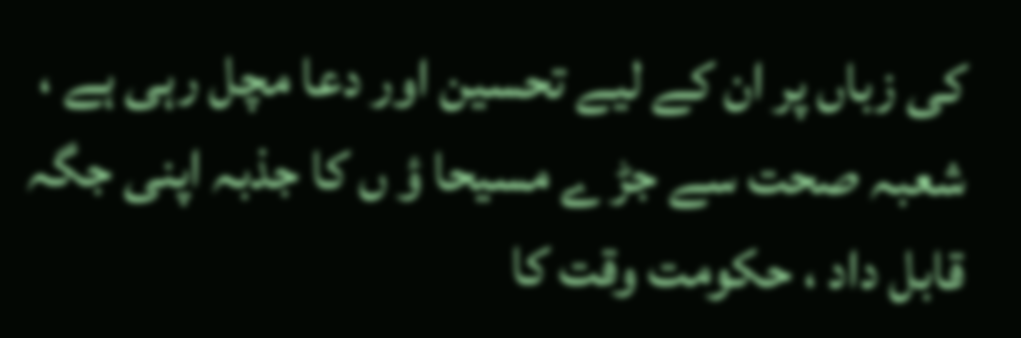کی زباں پر ان کے لیے تحسین اور دعا مچل رہی ہے ، شعبہ صحت سے جڑ ے مسیحا ؤ ں کا جذبہ اپنی جگہ قابل داد ، حکومت وقت کا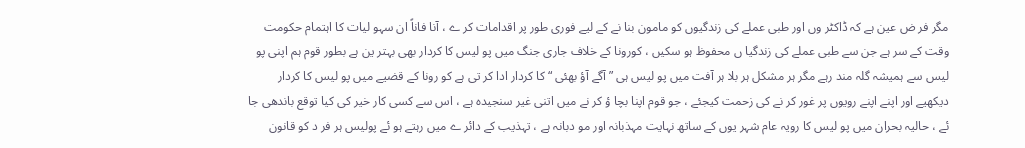مگر فر ض عین ہے کہ ڈاکٹر وں اور طبی عملے کی زندگیوں کو مامون بنا نے کے لیے فوری طور پر اقدامات کر ے ، آنا فاناً ان سہو لیات کا اہتمام حکومت وقت کے سر ہے جن سے طبی عملے کی زندگیا ں محفوظ ہو سکیں ، کورونا کے خلاف جاری جنگ میں پو لیس کا کردار بھی بہتر ین ہے بطور قوم ہم اپنی پو لیس سے ہمیشہ گلہ مند رہے مگر ہر مشکل ہر بلا ہر آفت میں پو لیس ہی ” آگے آؤ بھئی “ کا کردار ادا کر تی ہے کو رونا کے قضیے میں پو لیس کا کردار دیکھیے اور اپنے اپنے رویوں پر غور کر نے کی زحمت کیجئے ، جو قوم اپنا بچا ؤ کر نے میں اتنی غیر سنجیدہ ہے ، اس سے کسی کار خیر کی کیا توقع باندھی جا ئے ، حالیہ بحران میں پو لیس کا رویہ عام شہر یوں کے ساتھ نہایت مہذبانہ اور مو دبانہ ہے ، تہذیب کے دائر ے میں رہتے ہو ئے پولیس ہر فر د کو قانون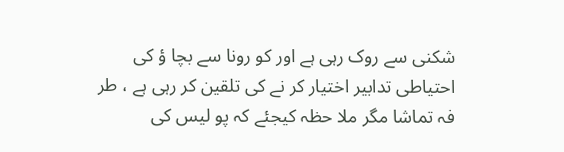شکنی سے روک رہی ہے اور کو رونا سے بچا ؤ کی احتیاطی تدابیر اختیار کر نے کی تلقین کر رہی ہے ، طر فہ تماشا مگر ملا حظہ کیجئے کہ پو لیس کی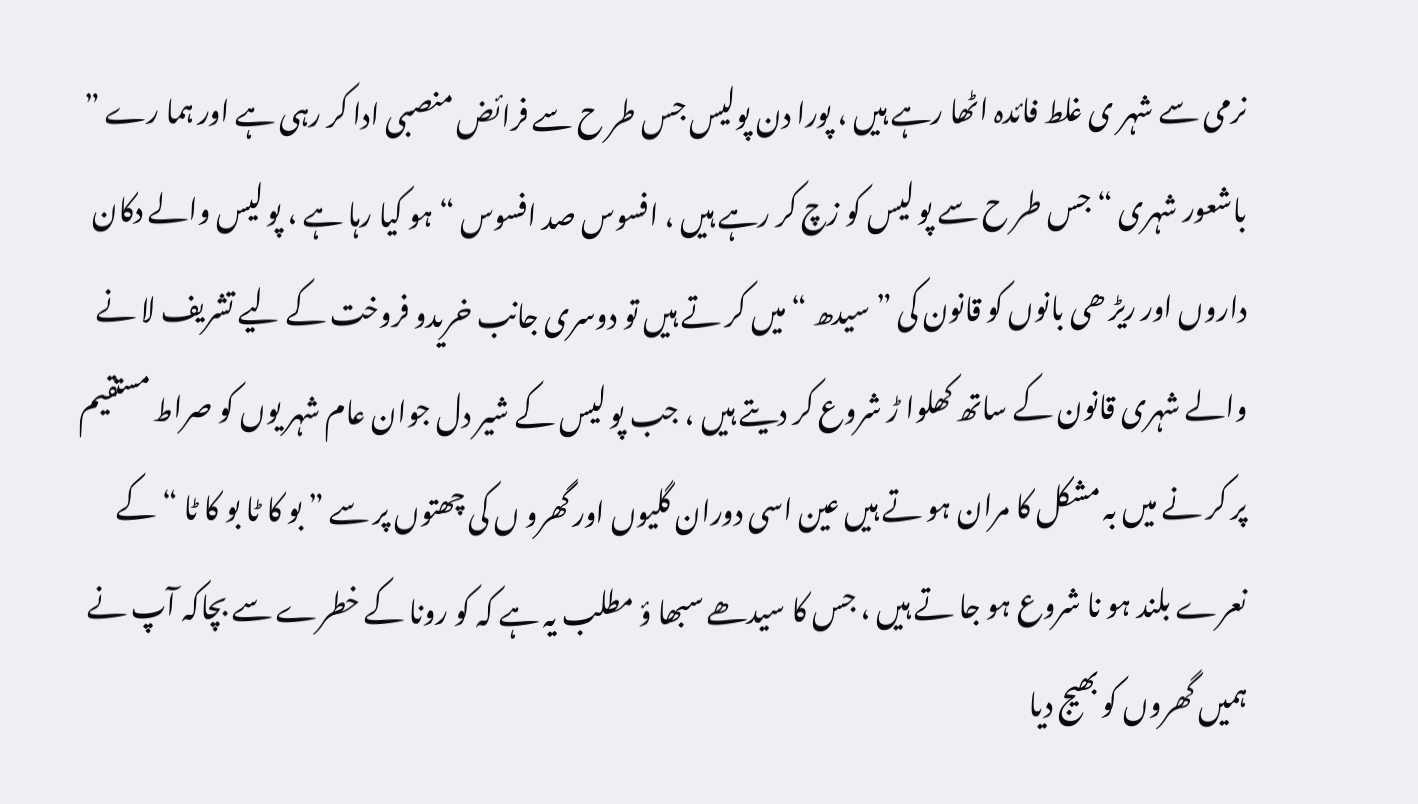نرمی سے شہر ی غلط فائدہ اٹھا رہے ہیں ، پورا دن پولیس جس طر ح سے فرائض منصبی ادا کر رہی ہے اور ہما رے ” باشعور شہری “ جس طر ح سے پو لیس کو زچ کر رہے ہیں ، افسوس صد افسوس “ ہو کیا رہا ہے ، پو لیس والے دکان داروں اور ریڑ ھی بانوں کو قانون کی ” سیدھ “ میں کر تے ہیں تو دوسری جانب خریدو فروخت کے لیے تشریف لا نے والے شہری قانون کے ساتھ کھلوا ڑ شروع کر دیتے ہیں ، جب پو لیس کے شیر دل جوان عام شہر یوں کو صراط مستقیم پر کر نے میں بہ مشکل کا مران ہو تے ہیں عین اسی دوران گلیوں اور گھرو ں کی چھتوں پر سے ” بو کا ٹا بو کا ٹا “ کے نعرے بلند ہو نا شروع ہو جا تے ہیں ، جس کا سیدھے سبھا ؤ مطلب یہ ہے کہ کو رونا کے خطرے سے بچاکہ آپ نے ہمیں گھروں کو بھیج دیا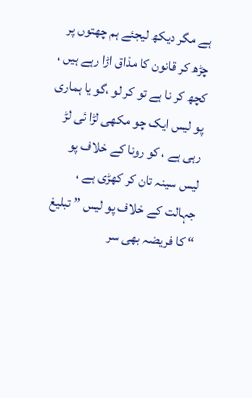ہے مگر دیکھ لیجئے ہم چھتوں پر چڑھ کر قانون کا مذاق اڑا رہے ہیں ، کچھ کر نا ہے تو کر لو ،گو یا ہماری پو لیس ایک چو مکھی لڑا ئی لڑ رہی ہے ، کو رونا کے خلاف پو لیس سینہ تان کر کھڑی ہے ، جہالت کے خلاف پو لیس ” تبلیغ “ کا فریضہ بھی سر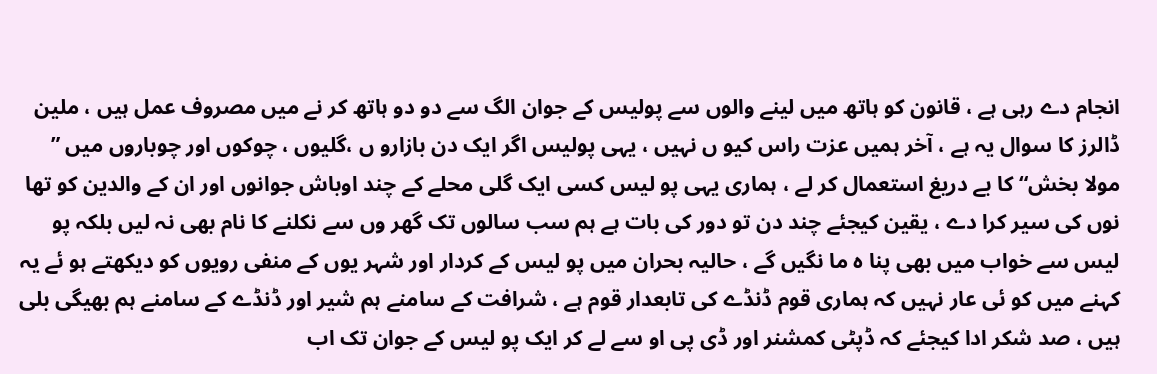انجام دے رہی ہے ، قانون کو ہاتھ میں لینے والوں سے پولیس کے جوان الگ سے دو دو ہاتھ کر نے میں مصروف عمل ہیں ، ملین ڈالرز کا سوال یہ ہے ، آخر ہمیں عزت راس کیو ں نہیں ، یہی پولیس اگر ایک دن بازارو ں ،گلیوں ، چوکوں اور چوباروں میں ” مولا بخش“ کا بے دریغ استعمال کر لے ، ہماری یہی پو لیس کسی ایک گلی محلے کے چند اوباش جوانوں اور ان کے والدین کو تھا نوں کی سیر کرا دے ، یقین کیجئے چند دن تو دور کی بات ہے ہم سب سالوں تک گھر وں سے نکلنے کا نام بھی نہ لیں بلکہ پو لیس سے خواب میں بھی پنا ہ ما نگیں گے ، حالیہ بحران میں پو لیس کے کردار اور شہر یوں کے منفی رویوں کو دیکھتے ہو ئے یہ کہنے میں کو ئی عار نہیں کہ ہماری قوم ڈنڈے کی تابعدار قوم ہے ، شرافت کے سامنے ہم شیر اور ڈنڈے کے سامنے ہم بھیگی بلی ہیں ، صد شکر ادا کیجئے کہ ڈپٹی کمشنر اور ڈی پی او سے لے کر ایک پو لیس کے جوان تک اب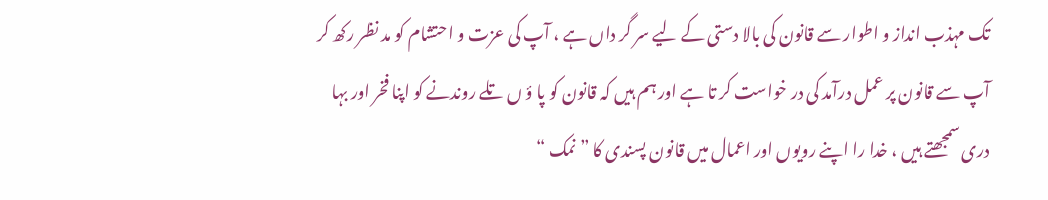تک مہذب انداز و اطوار سے قانون کی بالا دستی کے لیے سر گر داں ہے ، آپ کی عزت و احتشام کو مد نظر رکھ کر آپ سے قانون پر عمل درآمد کی در خواست کر تا ہے اور ہم ہیں کہ قانون کو پا ؤ ں تلے روندنے کو اپنا فخر اور بہا دری سمجھتے ہیں ، خدا را اپنے رویوں اور اعمال میں قانون پسندی کا ” نمک “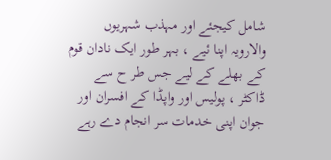شامل کیجئے اور مہذب شہریوں والارویہ اپنا ئیے ، بہر طور ایک نادان قوم کے بھلے کے لیے جس طر ح سے ڈاکٹر ، پولیس اور واپڈا کے افسران اور جوان اپنی خدمات سر انجام دے رہے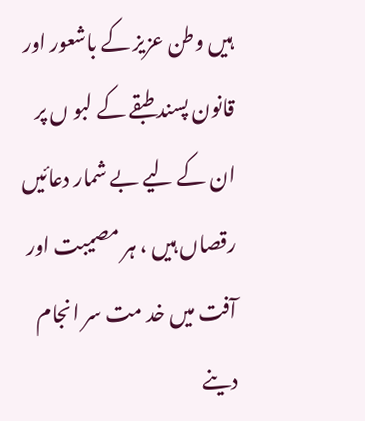ہیں وطن عزیز کے باشعور اور قانون پسند طبقے کے لبو ں پر ان کے لیے بے شمار دعائیں رقصاں ہیں ، ہر مصیبت اور آفت میں خد مت سر انجام دینے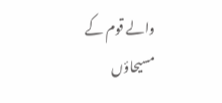والے قوم کے مسیحاؤں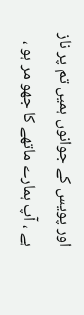اور پویس کے جوانوں ہمیں تم پر ناز ہے ، آپ ہمارے ماتھے کا جھو مر ہو ،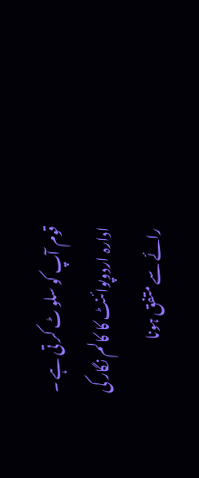قوم آپ کو سلو ٹ کر تی ہے ۔
ادارہ اردوپوائنٹ کا کالم نگار کی رائے سے متفق ہونا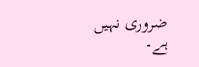ضروری نہیں ہے۔